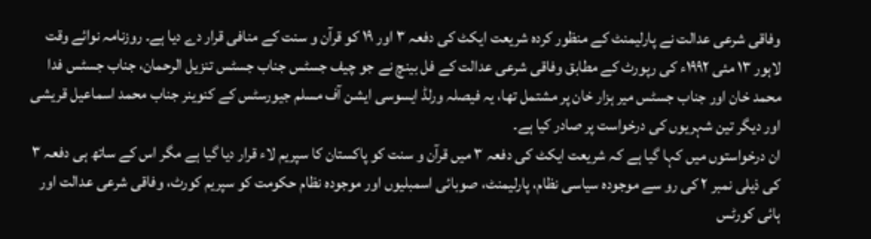وفاقی شرعی عدالت نے پارلیمنٹ کے منظور کردہ شریعت ایکٹ کی دفعہ ۳ اور ۱۹ کو قرآن و سنت کے منافی قرار دے دیا ہے۔ روزنامہ نوائے وقت لاہور ۱۳ مئی ۱۹۹۲ء کی رپورٹ کے مطابق وفاقی شرعی عدالت کے فل بینچ نے جو چیف جسٹس جناب جسٹس تنزیل الرحمان، جناب جسٹس فدا محمد خان اور جناب جسٹس میر ہزار خان پر مشتمل تھا، یہ فیصلہ ورلڈ ایسوسی ایشن آف مسلم جیورسٹس کے کنوینر جناب محمد اسماعیل قریشی اور دیگر تین شہریوں کی درخواست پر صادر کیا ہے۔
ان درخواستوں میں کہا گیا ہے کہ شریعت ایکٹ کی دفعہ ۳ میں قرآن و سنت کو پاکستان کا سپریم لاء قرار دیا گیا ہے مگر اس کے ساتھ ہی دفعہ ۳ کی ذیلی نمبر ۲ کی رو سے موجودہ سیاسی نظام، پارلیمنٹ، صوبائی اسمبلیوں اور موجودہ نظام حکومت کو سپریم کورٹ، وفاقی شرعی عدالت اور ہائی کورٹس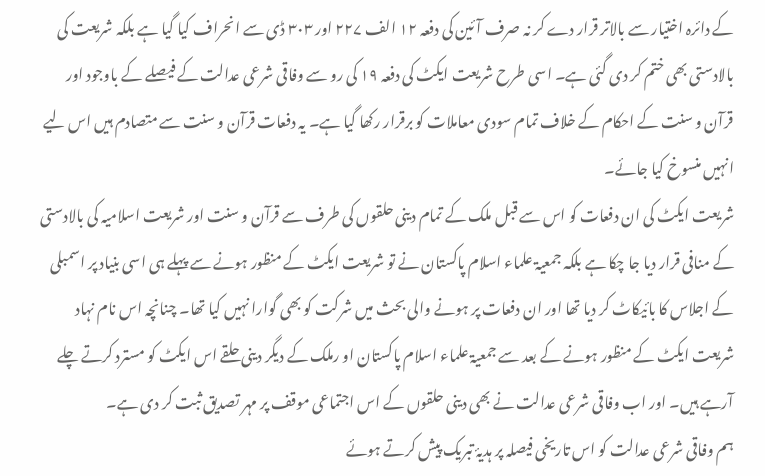کے دائرہ اختیار سے بالاتر قرار دے کر نہ صرف آئین کی دفعہ ۱۲ الف ۲۲۷ اور ۳۰۳ ڈی سے انحراف کیا گیا ہے بلکہ شریعت کی بالادستی بھی ختم کر دی گئی ہے۔ اسی طرح شریعت ایکٹ کی دفعہ ۱۹ کی رو سے وفاقی شرعی عدالت کے فیصلے کے باوجود اور قرآن و سنت کے احکام کے خلاف تمام سودی معاملات کو برقرار رکھا گیا ہے۔ یہ دفعات قرآن و سنت سے متصادم ہیں اس لیے انہیں منسوخ کیا جائے۔
شریعت ایکٹ کی ان دفعات کو اس سے قبل ملک کے تمام دینی حلقوں کی طرف سے قرآن و سنت اور شریعت اسلامیہ کی بالادستی کے منافی قرار دیا جا چکا ہے بلکہ جمعیۃ علماء اسلام پاکستان نے تو شریعت ایکٹ کے منظور ہونے سے پہلے ہی اسی بنیاد پر اسمبلی کے اجلاس کا بائیکاٹ کر دیا تھا اور ان دفعات پر ہونے والی بحث میں شرکت کو بھی گوارا نہیں کیا تھا۔ چنانچہ اس نام نہاد شریعت ایکٹ کے منظور ہونے کے بعد سے جمعیۃ علماء اسلام پاکستان او رملک کے دیگر دینی حلقے اس ایکٹ کو مسترد کرتے چلے آرہے ہیں۔ اور اب وفاقی شرعی عدالت نے بھی دینی حلقوں کے اس اجتماعی موقف پر مہر تصدیق ثبت کر دی ہے۔
ہم وفاقی شرعی عدالت کو اس تاریخی فیصلہ پر ہدیۂ تبریک پیش کرتے ہوئے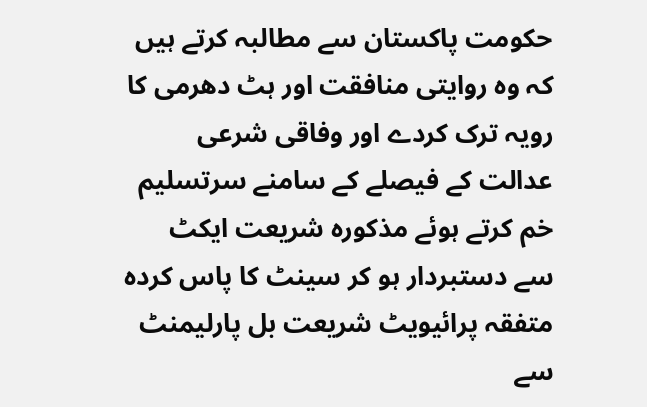حکومت پاکستان سے مطالبہ کرتے ہیں کہ وہ روایتی منافقت اور ہٹ دھرمی کا رویہ ترک کردے اور وفاقی شرعی عدالت کے فیصلے کے سامنے سرتسلیم خم کرتے ہوئے مذکورہ شریعت ایکٹ سے دستبردار ہو کر سینٹ کا پاس کردہ متفقہ پرائیویٹ شریعت بل پارلیمنٹ سے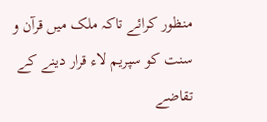منظور کرائے تاکہ ملک میں قرآن و سنت کو سپریم لاء قرار دینے کے تقاضے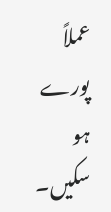عملاً پورے ہو سکیں۔